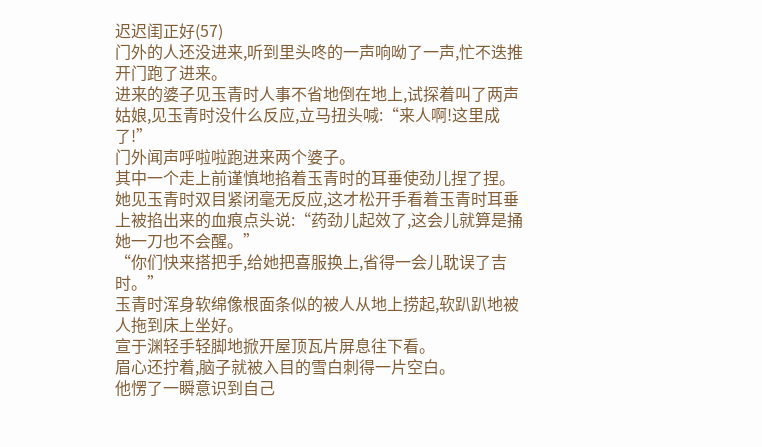迟迟闺正好(57)
门外的人还没进来,听到里头咚的一声响呦了一声,忙不迭推开门跑了进来。
进来的婆子见玉青时人事不省地倒在地上,试探着叫了两声姑娘,见玉青时没什么反应,立马扭头喊:“来人啊!这里成了!”
门外闻声呼啦啦跑进来两个婆子。
其中一个走上前谨慎地掐着玉青时的耳垂使劲儿捏了捏。
她见玉青时双目紧闭毫无反应,这才松开手看着玉青时耳垂上被掐出来的血痕点头说:“药劲儿起效了,这会儿就算是捅她一刀也不会醒。”
“你们快来搭把手,给她把喜服换上,省得一会儿耽误了吉时。”
玉青时浑身软绵像根面条似的被人从地上捞起,软趴趴地被人拖到床上坐好。
宣于渊轻手轻脚地掀开屋顶瓦片屏息往下看。
眉心还拧着,脑子就被入目的雪白刺得一片空白。
他愣了一瞬意识到自己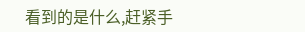看到的是什么,赶紧手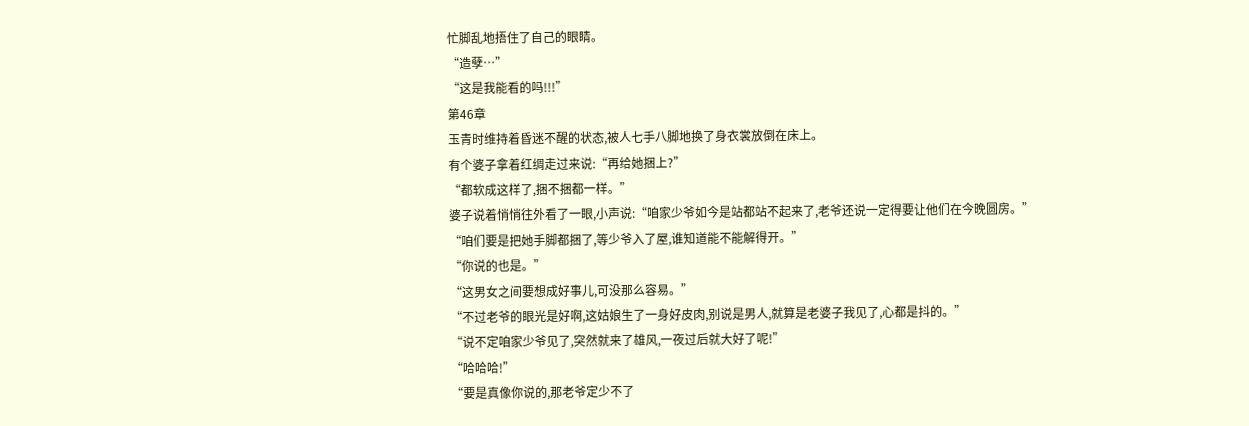忙脚乱地捂住了自己的眼睛。
“造孽…”
“这是我能看的吗!!!”
第46章
玉青时维持着昏迷不醒的状态,被人七手八脚地换了身衣裳放倒在床上。
有个婆子拿着红绸走过来说:“再给她捆上?”
“都软成这样了,捆不捆都一样。”
婆子说着悄悄往外看了一眼,小声说:“咱家少爷如今是站都站不起来了,老爷还说一定得要让他们在今晚圆房。”
“咱们要是把她手脚都捆了,等少爷入了屋,谁知道能不能解得开。”
“你说的也是。”
“这男女之间要想成好事儿,可没那么容易。”
“不过老爷的眼光是好啊,这姑娘生了一身好皮肉,别说是男人,就算是老婆子我见了,心都是抖的。”
“说不定咱家少爷见了,突然就来了雄风,一夜过后就大好了呢!”
“哈哈哈!”
“要是真像你说的,那老爷定少不了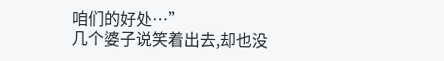咱们的好处…”
几个婆子说笑着出去,却也没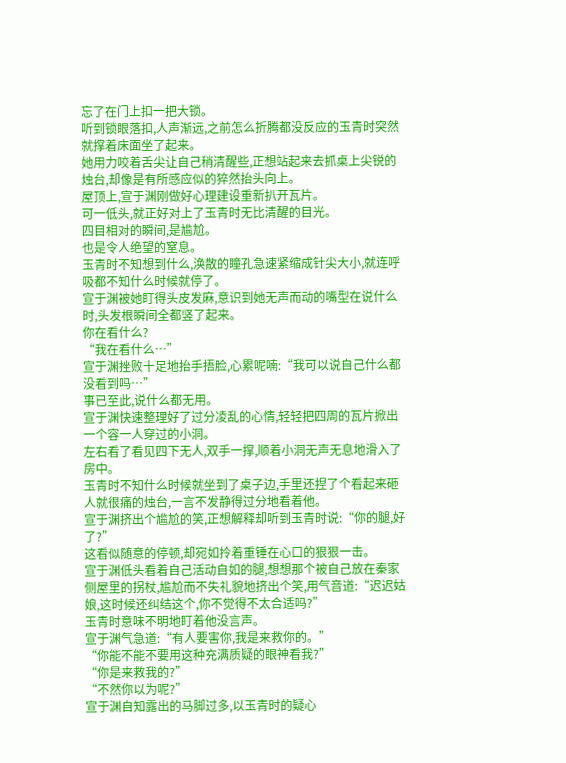忘了在门上扣一把大锁。
听到锁眼落扣,人声渐远,之前怎么折腾都没反应的玉青时突然就撑着床面坐了起来。
她用力咬着舌尖让自己稍清醒些,正想站起来去抓桌上尖锐的烛台,却像是有所感应似的猝然抬头向上。
屋顶上,宣于渊刚做好心理建设重新扒开瓦片。
可一低头,就正好对上了玉青时无比清醒的目光。
四目相对的瞬间,是尴尬。
也是令人绝望的窒息。
玉青时不知想到什么,涣散的瞳孔急速紧缩成针尖大小,就连呼吸都不知什么时候就停了。
宣于渊被她盯得头皮发麻,意识到她无声而动的嘴型在说什么时,头发根瞬间全都竖了起来。
你在看什么?
“我在看什么…”
宣于渊挫败十足地抬手捂脸,心累呢喃:“我可以说自己什么都没看到吗…”
事已至此,说什么都无用。
宣于渊快速整理好了过分凌乱的心情,轻轻把四周的瓦片掀出一个容一人穿过的小洞。
左右看了看见四下无人,双手一撑,顺着小洞无声无息地滑入了房中。
玉青时不知什么时候就坐到了桌子边,手里还捏了个看起来砸人就很痛的烛台,一言不发静得过分地看着他。
宣于渊挤出个尴尬的笑,正想解释却听到玉青时说:“你的腿,好了?”
这看似随意的停顿,却宛如拎着重锤在心口的狠狠一击。
宣于渊低头看着自己活动自如的腿,想想那个被自己放在秦家侧屋里的拐杖,尴尬而不失礼貌地挤出个笑,用气音道:“迟迟姑娘,这时候还纠结这个,你不觉得不太合适吗?”
玉青时意味不明地盯着他没言声。
宣于渊气急道:“有人要害你,我是来救你的。”
“你能不能不要用这种充满质疑的眼神看我?”
“你是来救我的?”
“不然你以为呢?”
宣于渊自知露出的马脚过多,以玉青时的疑心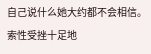自己说什么她大约都不会相信。
索性受挫十足地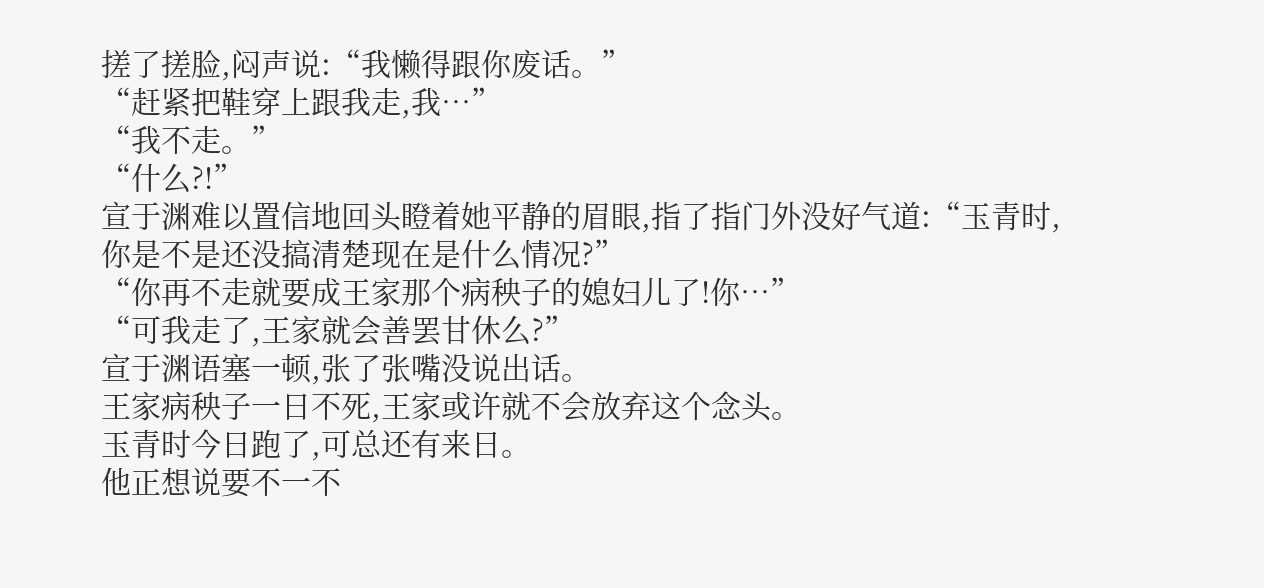搓了搓脸,闷声说:“我懒得跟你废话。”
“赶紧把鞋穿上跟我走,我…”
“我不走。”
“什么?!”
宣于渊难以置信地回头瞪着她平静的眉眼,指了指门外没好气道:“玉青时,你是不是还没搞清楚现在是什么情况?”
“你再不走就要成王家那个病秧子的媳妇儿了!你…”
“可我走了,王家就会善罢甘休么?”
宣于渊语塞一顿,张了张嘴没说出话。
王家病秧子一日不死,王家或许就不会放弃这个念头。
玉青时今日跑了,可总还有来日。
他正想说要不一不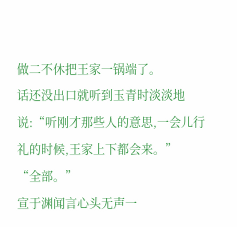做二不休把王家一锅端了。
话还没出口就听到玉青时淡淡地说:“听刚才那些人的意思,一会儿行礼的时候,王家上下都会来。”
“全部。”
宣于渊闻言心头无声一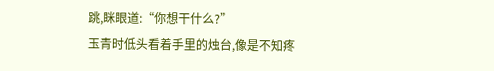跳,眯眼道:“你想干什么?”
玉青时低头看着手里的烛台,像是不知疼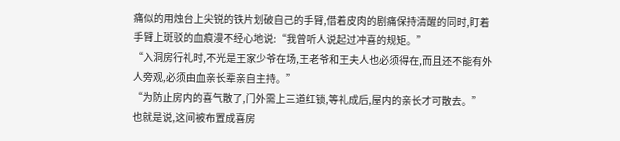痛似的用烛台上尖锐的铁片划破自己的手臂,借着皮肉的剧痛保持清醒的同时,盯着手臂上斑驳的血痕漫不经心地说:“我曾听人说起过冲喜的规矩。”
“入洞房行礼时,不光是王家少爷在场,王老爷和王夫人也必须得在,而且还不能有外人旁观,必须由血亲长辈亲自主持。”
“为防止房内的喜气散了,门外需上三道红锁,等礼成后,屋内的亲长才可散去。”
也就是说,这间被布置成喜房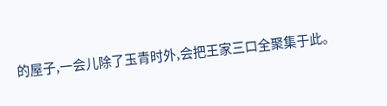的屋子,一会儿除了玉青时外,会把王家三口全聚集于此。